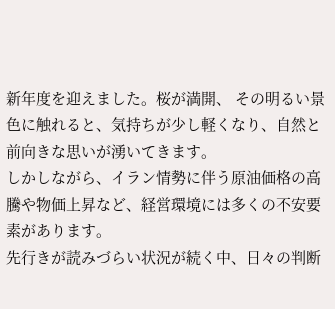新年度を迎えました。桜が満開、 その明るい景色に触れると、気持ちが少し軽くなり、自然と前向きな思いが湧いてきます。
しかしながら、イラン情勢に伴う原油価格の高騰や物価上昇など、経営環境には多くの不安要素があります。
先行きが読みづらい状況が続く中、日々の判断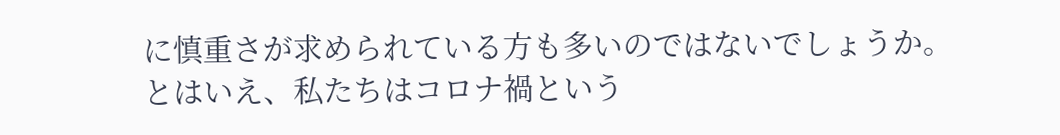に慎重さが求められている方も多いのではないでしょうか。
とはいえ、私たちはコロナ禍という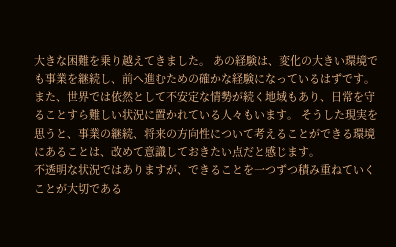大きな困難を乗り越えてきました。 あの経験は、変化の大きい環境でも事業を継続し、前へ進むための確かな経験になっているはずです。
また、世界では依然として不安定な情勢が続く地域もあり、日常を守ることすら難しい状況に置かれている人々もいます。 そうした現実を思うと、事業の継続、将来の方向性について考えることができる環境にあることは、改めて意識しておきたい点だと感じます。
不透明な状況ではありますが、できることを一つずつ積み重ねていくことが大切である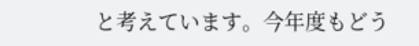と考えています。今年度もどう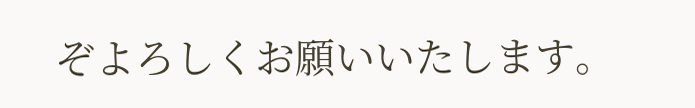ぞよろしくお願いいたします。